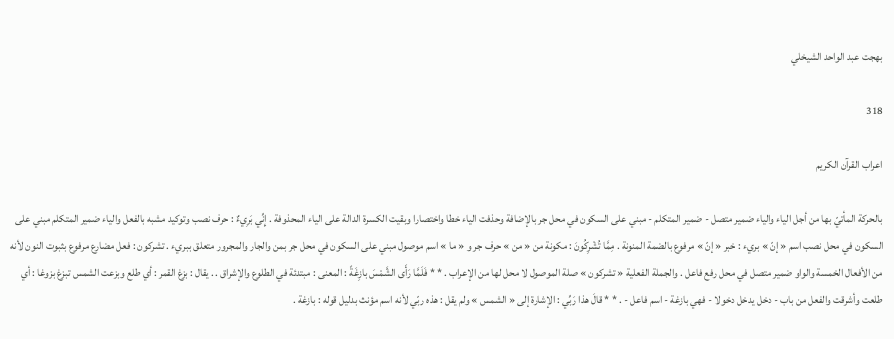بهجت عبد الواحد الشيخلي

318

اعراب القرآن الكريم

بالحركة المأتيّ بها من أجل الياء والياء ضمير متصل - ضمير المتكلم - مبني على السكون في محل جر بالإضافة وحذفت الياء خطا واختصارا وبقيت الكسرة الدالة على الياء المحذوفة . إِنِّي بَرِيءٌ : حرف نصب وتوكيد مشبه بالفعل والياء ضمير المتكلم مبني على السكون في محل نصب اسم « إنّ » بريء : خبر « إنّ » مرفوع بالضمة المنونة . مِمَّا تُشْرِكُونَ : مكونة من « من » حرف جر و « ما » اسم موصول مبني على السكون في محل جر بمن والجار والمجرور متعلق ببريء . تشركون : فعل مضارع مرفوع بثبوت النون لأنه من الأفعال الخمسة والواو ضمير متصل في محل رفع فاعل . والجملة الفعلية « تشركون » صلة الموصول لا محل لها من الإعراب . * * فَلَمَّا رَأَى الشَّمْسَ بازِغَةً : المعنى : مبتدئة في الطلوع والإشراق . . يقال : بزغ القمر : أي طلع وبزعت الشمس تبزغ بزوغا : أي طلعت وأشرقت والفعل من باب - دخل يدخل دخولا - فهي بازغة - اسم فاعل - . * * قالَ هذا رَبِّي : الإشارة إلى « الشمس » ولم يقل : هذه ربّي لأنه اسم مؤنث بدليل قوله : بازغة .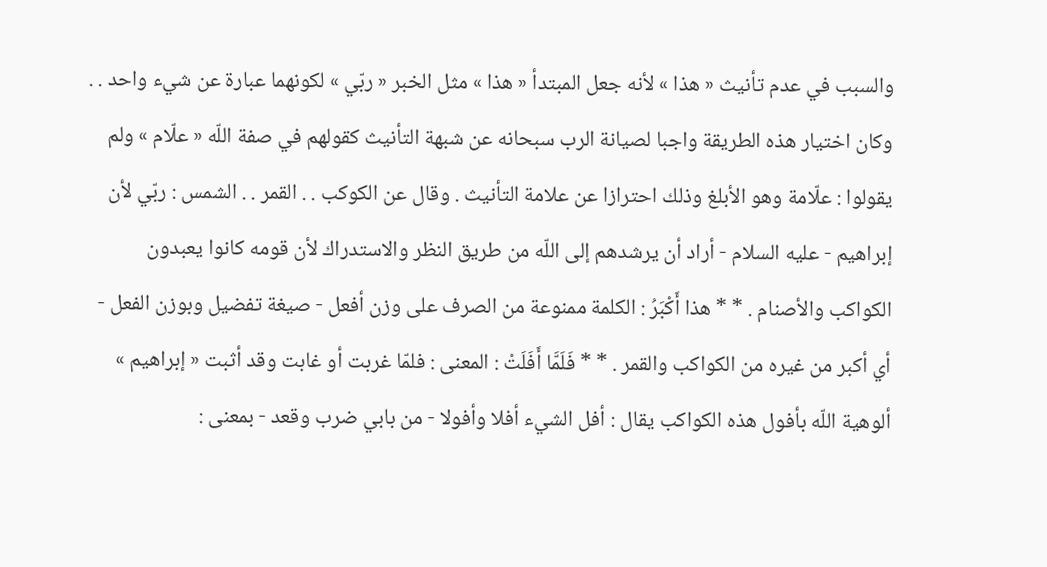والسبب في عدم تأنيث « هذا » لأنه جعل المبتدأ « هذا » مثل الخبر « ربّي » لكونهما عبارة عن شيء واحد . . وكان اختيار هذه الطريقة واجبا لصيانة الرب سبحانه عن شبهة التأنيث كقولهم في صفة اللّه « علّام » ولم يقولوا : علّامة وهو الأبلغ وذلك احترازا عن علامة التأنيث . وقال عن الكوكب . . القمر . . الشمس : ربّي لأن إبراهيم - عليه السلام - أراد أن يرشدهم إلى اللّه من طريق النظر والاستدراك لأن قومه كانوا يعبدون الكواكب والأصنام . * * هذا أَكْبَرُ : الكلمة ممنوعة من الصرف على وزن أفعل - صيغة تفضيل وبوزن الفعل - أي أكبر من غيره من الكواكب والقمر . * * فَلَمَّا أَفَلَتْ : المعنى : فلمّا غربت أو غابت وقد أثبت « إبراهيم » ألوهية اللّه بأفول هذه الكواكب يقال : أفل الشيء أفلا وأفولا - من بابي ضرب وقعد - بمعنى :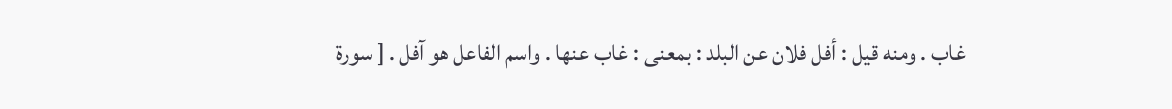غاب . ومنه قيل : أفل فلان عن البلد : بمعنى : غاب عنها . واسم الفاعل هو آفل . [ سورة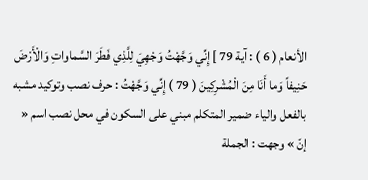الأنعام ( 6 ) : آية 79 ] إِنِّي وَجَّهْتُ وَجْهِيَ لِلَّذِي فَطَرَ السَّماواتِ وَالْأَرْضَ حَنِيفاً وَما أَنَا مِنَ الْمُشْرِكِينَ ( 79 ) إِنِّي وَجَّهْتُ : حرف نصب وتوكيد مشبه بالفعل والياء ضمير المتكلم مبني على السكون في محل نصب اسم « إنّ » وجهت : الجملة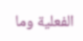الفعلية وما